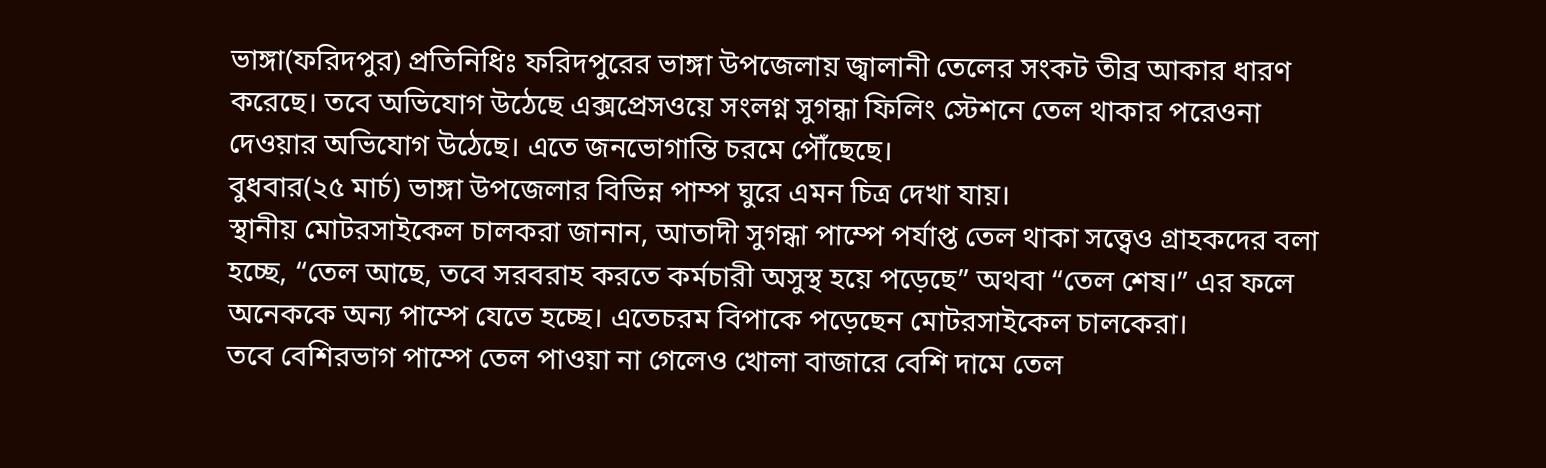ভাঙ্গা(ফরিদপুর) প্রতিনিধিঃ ফরিদপুরের ভাঙ্গা উপজেলায় জ্বালানী তেলের সংকট তীব্র আকার ধারণ করেছে। তবে অভিযোগ উঠেছে এক্সপ্রেসওয়ে সংলগ্ন সুগন্ধা ফিলিং স্টেশনে তেল থাকার পরেওনা দেওয়ার অভিযোগ উঠেছে। এতে জনভোগান্তি চরমে পৌঁছেছে।
বুধবার(২৫ মার্চ) ভাঙ্গা উপজেলার বিভিন্ন পাম্প ঘুরে এমন চিত্র দেখা যায়।
স্থানীয় মোটরসাইকেল চালকরা জানান, আতাদী সুগন্ধা পাম্পে পর্যাপ্ত তেল থাকা সত্ত্বেও গ্রাহকদের বলা হচ্ছে, “তেল আছে, তবে সরবরাহ করতে কর্মচারী অসুস্থ হয়ে পড়েছে” অথবা “তেল শেষ।” এর ফলে অনেককে অন্য পাম্পে যেতে হচ্ছে। এতেচরম বিপাকে পড়েছেন মোটরসাইকেল চালকেরা।
তবে বেশিরভাগ পাম্পে তেল পাওয়া না গেলেও খোলা বাজারে বেশি দামে তেল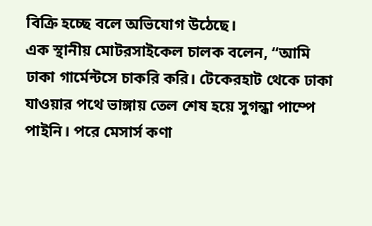বিক্রি হচ্ছে বলে অভিযোগ উঠেছে।
এক স্থানীয় মোটরসাইকেল চালক বলেন, “আমি ঢাকা গার্মেন্টসে চাকরি করি। টেকেরহাট থেকে ঢাকা যাওয়ার পথে ভাঙ্গায় তেল শেষ হয়ে সুগন্ধা পাম্পে পাইনি। পরে মেসার্স কণা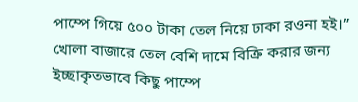পাম্পে গিয়ে ৫০০ টাকা তেল নিয়ে ঢাকা রওনা হই।”
খোলা বাজারে তেল বেশি দামে বিক্রি করার জন্য ইচ্ছাকৃতভাবে কিছু পাম্পে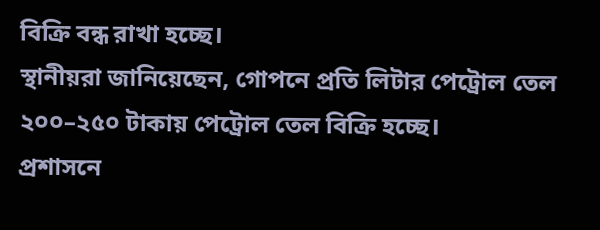বিক্রি বন্ধ রাখা হচ্ছে।
স্থানীয়রা জানিয়েছেন, গোপনে প্রতি লিটার পেট্রোল তেল ২০০–২৫০ টাকায় পেট্রোল তেল বিক্রি হচ্ছে।
প্রশাসনে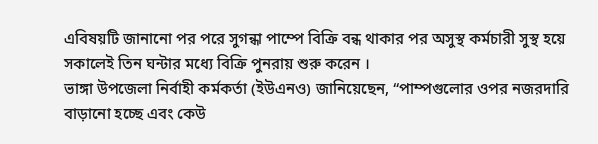এবিষয়টি জানানো পর পরে সুগন্ধা পাম্পে বিক্রি বন্ধ থাকার পর অসুস্থ কর্মচারী সুস্থ হয়ে সকালেই তিন ঘন্টার মধ্যে বিক্রি পুনরায় শুরু করেন ।
ভাঙ্গা উপজেলা নির্বাহী কর্মকর্তা (ইউএনও) জানিয়েছেন, “পাম্পগুলোর ওপর নজরদারি বাড়ানো হচ্ছে এবং কেউ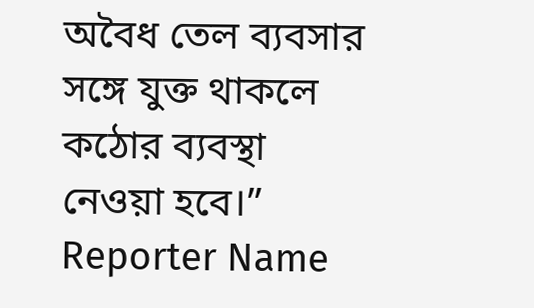অবৈধ তেল ব্যবসার সঙ্গে যুক্ত থাকলে কঠোর ব্যবস্থা নেওয়া হবে।”
Reporter Name